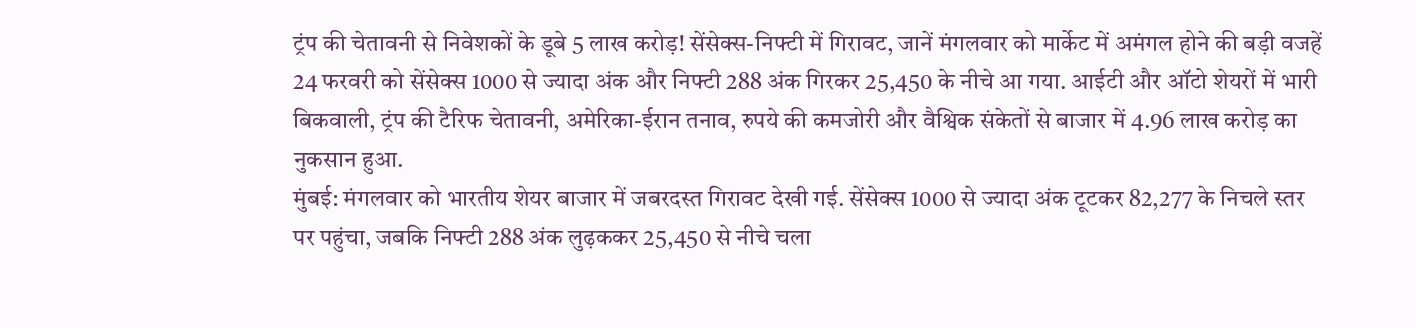ट्रंप की चेतावनी से निवेशकों के डूबे 5 लाख करोड़! सेंसेक्स-निफ्टी में गिरावट, जानें मंगलवार को मार्केट में अमंगल होने की बड़ी वजहें
24 फरवरी को सेंसेक्स 1000 से ज्यादा अंक और निफ्टी 288 अंक गिरकर 25,450 के नीचे आ गया. आईटी और ऑटो शेयरों में भारी बिकवाली, ट्रंप की टैरिफ चेतावनी, अमेरिका-ईरान तनाव, रुपये की कमजोरी और वैश्विक संकेतों से बाजार में 4.96 लाख करोड़ का नुकसान हुआ.
मुंबई: मंगलवार को भारतीय शेयर बाजार में जबरदस्त गिरावट देखी गई. सेंसेक्स 1000 से ज्यादा अंक टूटकर 82,277 के निचले स्तर पर पहुंचा, जबकि निफ्टी 288 अंक लुढ़ककर 25,450 से नीचे चला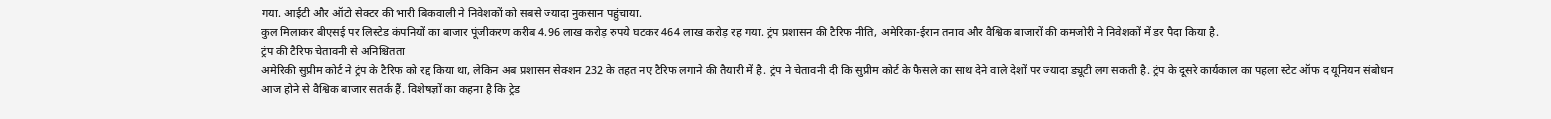गया. आईटी और ऑटो सेक्टर की भारी बिकवाली ने निवेशकों को सबसे ज्यादा नुकसान पहुंचाया.
कुल मिलाकर बीएसई पर लिस्टेड कंपनियों का बाजार पूंजीकरण करीब 4.96 लाख करोड़ रुपये घटकर 464 लाख करोड़ रह गया. ट्रंप प्रशासन की टैरिफ नीति, अमेरिका-ईरान तनाव और वैश्विक बाजारों की कमजोरी ने निवेशकों में डर पैदा किया है.
ट्रंप की टैरिफ चेतावनी से अनिश्चितता
अमेरिकी सुप्रीम कोर्ट ने ट्रंप के टैरिफ को रद्द किया था, लेकिन अब प्रशासन सेक्शन 232 के तहत नए टैरिफ लगाने की तैयारी में है. ट्रंप ने चेतावनी दी कि सुप्रीम कोर्ट के फैसले का साथ देने वाले देशों पर ज्यादा ड्यूटी लग सकती है. ट्रंप के दूसरे कार्यकाल का पहला स्टेट ऑफ द यूनियन संबोधन आज होने से वैश्विक बाजार सतर्क हैं. विशेषज्ञों का कहना है कि ट्रेड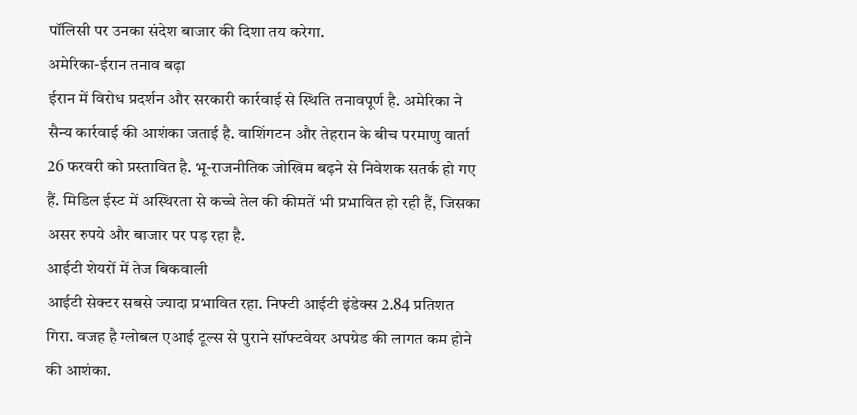पॉलिसी पर उनका संदेश बाजार की दिशा तय करेगा.
अमेरिका-ईरान तनाव बढ़ा
ईरान में विरोध प्रदर्शन और सरकारी कार्रवाई से स्थिति तनावपूर्ण है. अमेरिका ने सैन्य कार्रवाई की आशंका जताई है. वाशिंगटन और तेहरान के बीच परमाणु वार्ता 26 फरवरी को प्रस्तावित है. भू-राजनीतिक जोखिम बढ़ने से निवेशक सतर्क हो गए हैं. मिडिल ईस्ट में अस्थिरता से कच्चे तेल की कीमतें भी प्रभावित हो रही हैं, जिसका असर रुपये और बाजार पर पड़ रहा है.
आईटी शेयरों में तेज बिकवाली
आईटी सेक्टर सबसे ज्यादा प्रभावित रहा. निफ्टी आईटी इंडेक्स 2.84 प्रतिशत गिरा. वजह है ग्लोबल एआई टूल्स से पुराने सॉफ्टवेयर अपग्रेड की लागत कम होने की आशंका.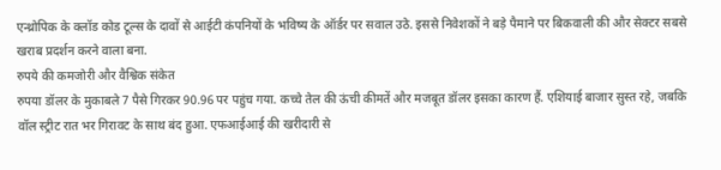एन्थ्रोपिक के क्लॉड कोड टूल्स के दावों से आईटी कंपनियों के भविष्य के ऑर्डर पर सवाल उठे. इससे निवेशकों ने बड़े पैमाने पर बिकवाली की और सेक्टर सबसे खराब प्रदर्शन करने वाला बना.
रुपये की कमजोरी और वैश्विक संकेत
रुपया डॉलर के मुकाबले 7 पैसे गिरकर 90.96 पर पहुंच गया. कच्चे तेल की ऊंची कीमतें और मजबूत डॉलर इसका कारण हैं. एशियाई बाजार सुस्त रहे, जबकि वॉल स्ट्रीट रात भर गिरावट के साथ बंद हुआ. एफआईआई की खरीदारी से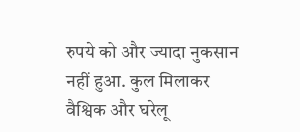रुपये को और ज्यादा नुकसान नहीं हुआ. कुल मिलाकर वैश्विक और घरेलू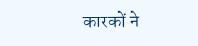कारकों ने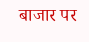बाजार पर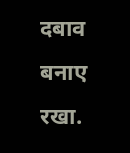दबाव बनाए रखा.